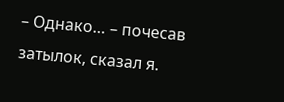– Однако… – почесав затылок, сказал я.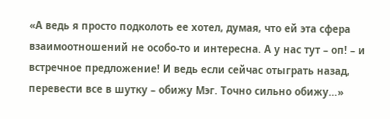«А ведь я просто подколоть ее хотел, думая, что ей эта сфера взаимоотношений не особо-то и интересна. А у нас тут – оп! – и встречное предложение! И ведь если сейчас отыграть назад, перевести все в шутку – обижу Мэг. Точно сильно обижу…»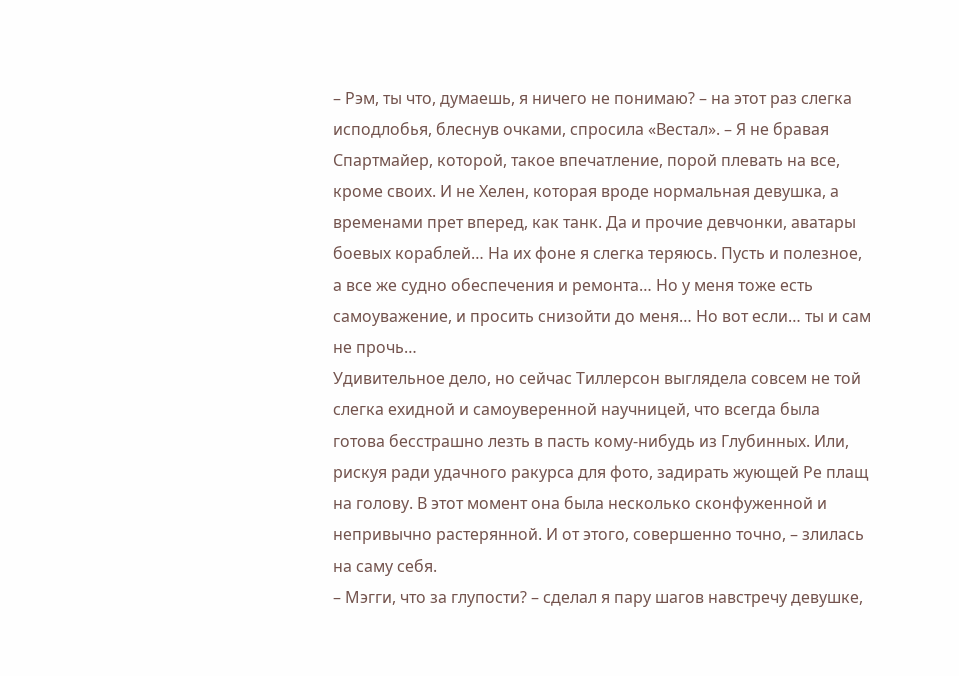– Рэм, ты что, думаешь, я ничего не понимаю? – на этот раз слегка исподлобья, блеснув очками, спросила «Вестал». – Я не бравая Спартмайер, которой, такое впечатление, порой плевать на все, кроме своих. И не Хелен, которая вроде нормальная девушка, а временами прет вперед, как танк. Да и прочие девчонки, аватары боевых кораблей… На их фоне я слегка теряюсь. Пусть и полезное, а все же судно обеспечения и ремонта… Но у меня тоже есть самоуважение, и просить снизойти до меня… Но вот если… ты и сам не прочь…
Удивительное дело, но сейчас Тиллерсон выглядела совсем не той слегка ехидной и самоуверенной научницей, что всегда была готова бесстрашно лезть в пасть кому-нибудь из Глубинных. Или, рискуя ради удачного ракурса для фото, задирать жующей Ре плащ на голову. В этот момент она была несколько сконфуженной и непривычно растерянной. И от этого, совершенно точно, – злилась на саму себя.
– Мэгги, что за глупости? – сделал я пару шагов навстречу девушке,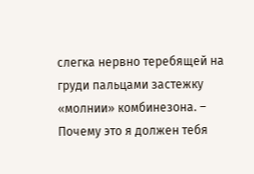слегка нервно теребящей на груди пальцами застежку «молнии» комбинезона. – Почему это я должен тебя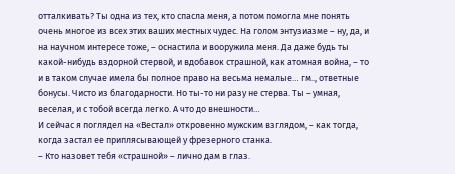отталкивать? Ты одна из тех, кто спасла меня, а потом помогла мне понять очень многое из всех этих ваших местных чудес. На голом энтузиазме – ну, да, и на научном интересе тоже, – оснастила и вооружила меня. Да даже будь ты какой-нибудь вздорной стервой, и вдобавок страшной, как атомная война, – то и в таком случае имела бы полное право на весьма немалые… гм.., ответные бонусы. Чисто из благодарности. Но ты-то ни разу не стерва. Ты – умная, веселая, и с тобой всегда легко. А что до внешности…
И сейчас я поглядел на «Вестал» откровенно мужским взглядом, – как тогда, когда застал ее приплясывающей у фрезерного станка.
– Кто назовет тебя «страшной» – лично дам в глаз.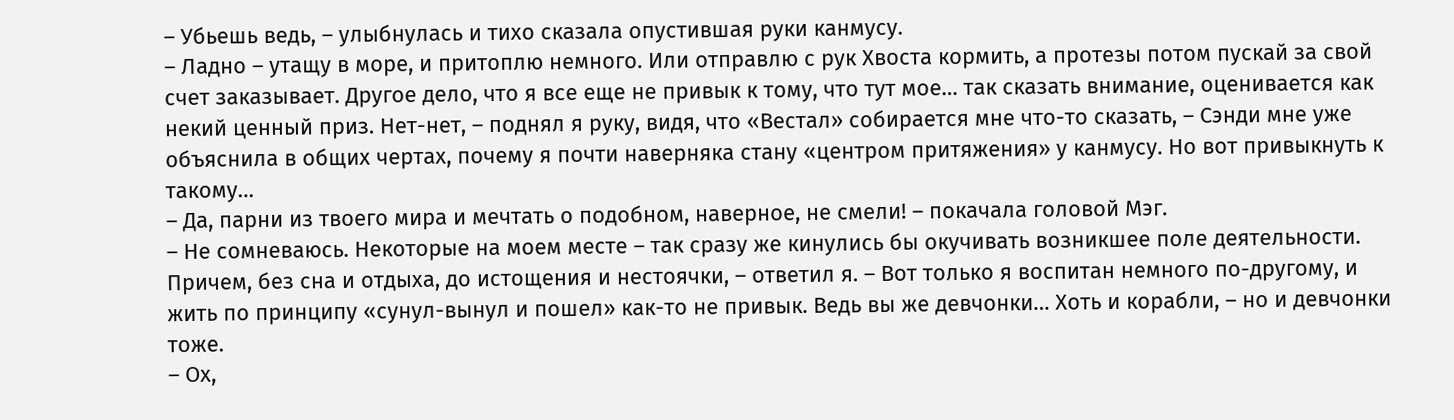– Убьешь ведь, – улыбнулась и тихо сказала опустившая руки канмусу.
– Ладно – утащу в море, и притоплю немного. Или отправлю с рук Хвоста кормить, а протезы потом пускай за свой счет заказывает. Другое дело, что я все еще не привык к тому, что тут мое… так сказать внимание, оценивается как некий ценный приз. Нет-нет, – поднял я руку, видя, что «Вестал» собирается мне что-то сказать, – Сэнди мне уже объяснила в общих чертах, почему я почти наверняка стану «центром притяжения» у канмусу. Но вот привыкнуть к такому…
– Да, парни из твоего мира и мечтать о подобном, наверное, не смели! – покачала головой Мэг.
– Не сомневаюсь. Некоторые на моем месте – так сразу же кинулись бы окучивать возникшее поле деятельности. Причем, без сна и отдыха, до истощения и нестоячки, – ответил я. – Вот только я воспитан немного по-другому, и жить по принципу «сунул-вынул и пошел» как-то не привык. Ведь вы же девчонки… Хоть и корабли, – но и девчонки тоже.
– Ох,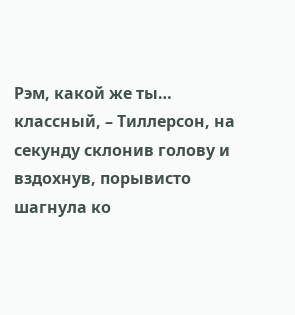Рэм, какой же ты… классный, – Тиллерсон, на секунду склонив голову и вздохнув, порывисто шагнула ко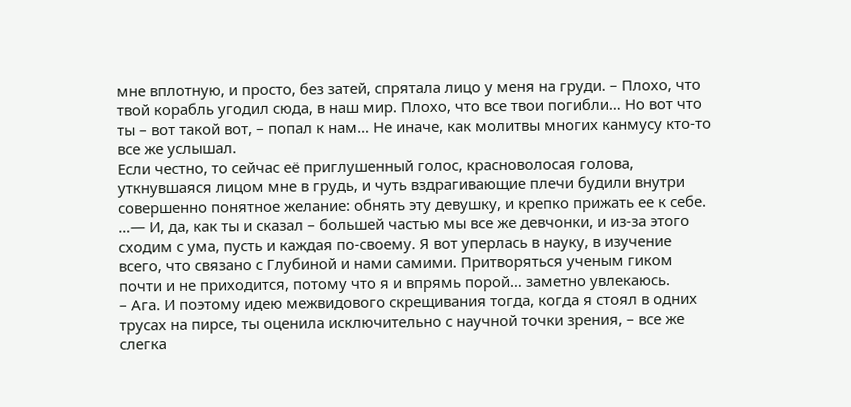мне вплотную, и просто, без затей, спрятала лицо у меня на груди. – Плохо, что твой корабль угодил сюда, в наш мир. Плохо, что все твои погибли… Но вот что ты – вот такой вот, – попал к нам… Не иначе, как молитвы многих канмусу кто-то все же услышал.
Если честно, то сейчас её приглушенный голос, красноволосая голова, уткнувшаяся лицом мне в грудь, и чуть вздрагивающие плечи будили внутри совершенно понятное желание: обнять эту девушку, и крепко прижать ее к себе.
…— И, да, как ты и сказал – большей частью мы все же девчонки, и из-за этого сходим с ума, пусть и каждая по-своему. Я вот уперлась в науку, в изучение всего, что связано с Глубиной и нами самими. Притворяться ученым гиком почти и не приходится, потому что я и впрямь порой… заметно увлекаюсь.
– Ага. И поэтому идею межвидового скрещивания тогда, когда я стоял в одних трусах на пирсе, ты оценила исключительно с научной точки зрения, – все же слегка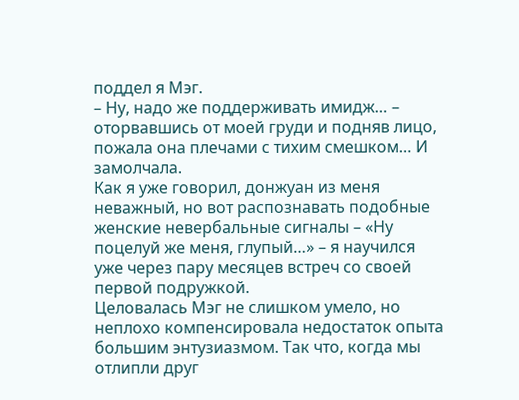поддел я Мэг.
– Ну, надо же поддерживать имидж… – оторвавшись от моей груди и подняв лицо, пожала она плечами с тихим смешком… И замолчала.
Как я уже говорил, донжуан из меня неважный, но вот распознавать подобные женские невербальные сигналы – «Ну поцелуй же меня, глупый…» – я научился уже через пару месяцев встреч со своей первой подружкой.
Целовалась Мэг не слишком умело, но неплохо компенсировала недостаток опыта большим энтузиазмом. Так что, когда мы отлипли друг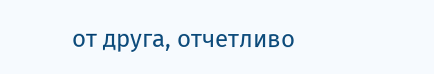от друга, отчетливо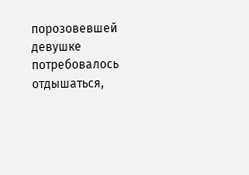порозовевшей девушке потребовалось отдышаться,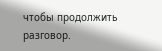чтобы продолжить разговор.